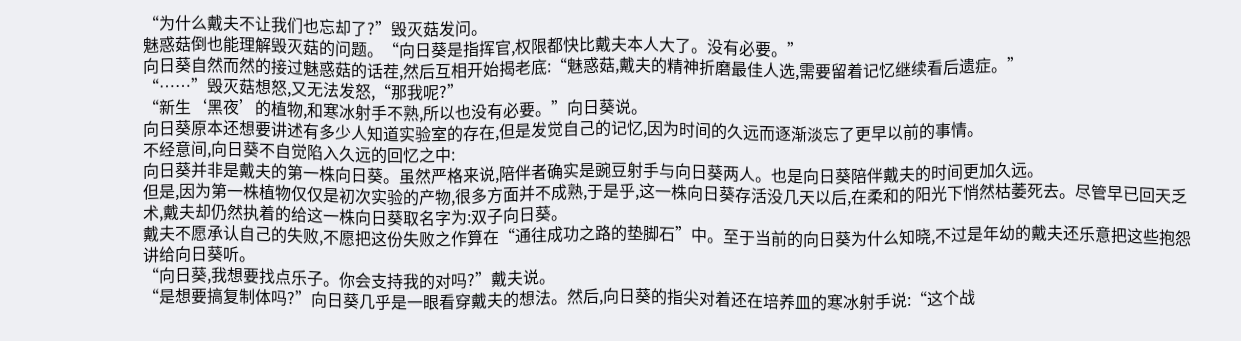“为什么戴夫不让我们也忘却了?”毁灭菇发问。
魅惑菇倒也能理解毁灭菇的问题。“向日葵是指挥官,权限都快比戴夫本人大了。没有必要。”
向日葵自然而然的接过魅惑菇的话茬,然后互相开始揭老底:“魅惑菇,戴夫的精神折磨最佳人选,需要留着记忆继续看后遗症。”
“……”毁灭菇想怒,又无法发怒,“那我呢?”
“新生‘黑夜’的植物,和寒冰射手不熟,所以也没有必要。”向日葵说。
向日葵原本还想要讲述有多少人知道实验室的存在,但是发觉自己的记忆,因为时间的久远而逐渐淡忘了更早以前的事情。
不经意间,向日葵不自觉陷入久远的回忆之中:
向日葵并非是戴夫的第一株向日葵。虽然严格来说,陪伴者确实是豌豆射手与向日葵两人。也是向日葵陪伴戴夫的时间更加久远。
但是,因为第一株植物仅仅是初次实验的产物,很多方面并不成熟,于是乎,这一株向日葵存活没几天以后,在柔和的阳光下悄然枯萎死去。尽管早已回天乏术,戴夫却仍然执着的给这一株向日葵取名字为:双子向日葵。
戴夫不愿承认自己的失败,不愿把这份失败之作算在“通往成功之路的垫脚石”中。至于当前的向日葵为什么知晓,不过是年幼的戴夫还乐意把这些抱怨讲给向日葵听。
“向日葵,我想要找点乐子。你会支持我的对吗?”戴夫说。
“是想要搞复制体吗?”向日葵几乎是一眼看穿戴夫的想法。然后,向日葵的指尖对着还在培养皿的寒冰射手说:“这个战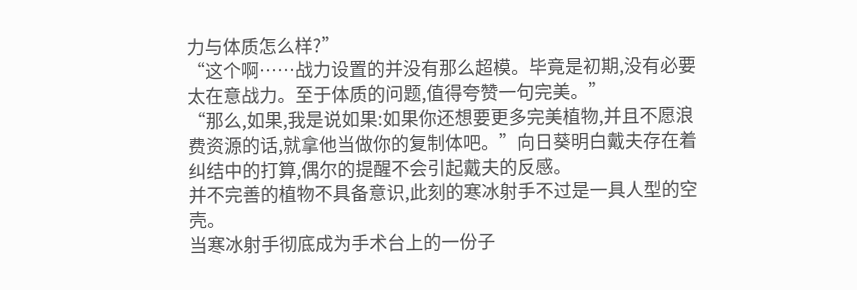力与体质怎么样?”
“这个啊……战力设置的并没有那么超模。毕竟是初期,没有必要太在意战力。至于体质的问题,值得夸赞一句完美。”
“那么,如果,我是说如果:如果你还想要更多完美植物,并且不愿浪费资源的话,就拿他当做你的复制体吧。”向日葵明白戴夫存在着纠结中的打算,偶尔的提醒不会引起戴夫的反感。
并不完善的植物不具备意识,此刻的寒冰射手不过是一具人型的空壳。
当寒冰射手彻底成为手术台上的一份子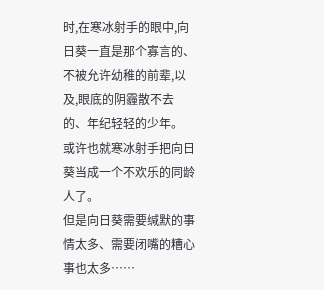时,在寒冰射手的眼中,向日葵一直是那个寡言的、不被允许幼稚的前辈,以及,眼底的阴霾散不去的、年纪轻轻的少年。
或许也就寒冰射手把向日葵当成一个不欢乐的同龄人了。
但是向日葵需要缄默的事情太多、需要闭嘴的糟心事也太多……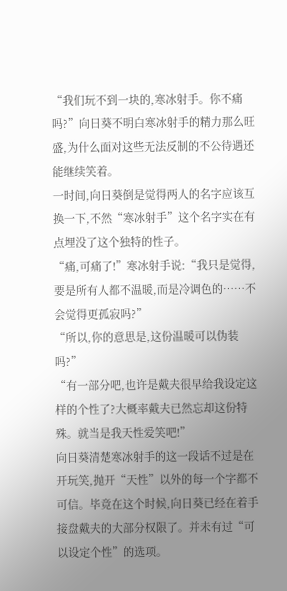“我们玩不到一块的,寒冰射手。你不痛吗?”向日葵不明白寒冰射手的精力那么旺盛,为什么面对这些无法反制的不公待遇还能继续笑着。
一时间,向日葵倒是觉得两人的名字应该互换一下,不然“寒冰射手”这个名字实在有点埋没了这个独特的性子。
“痛,可痛了!”寒冰射手说:“我只是觉得,要是所有人都不温暖,而是冷调色的……不会觉得更孤寂吗?”
“所以,你的意思是,这份温暖可以伪装吗?”
“有一部分吧,也许是戴夫很早给我设定这样的个性了?大概率戴夫已然忘却这份特殊。就当是我天性爱笑吧!”
向日葵清楚寒冰射手的这一段话不过是在开玩笑,抛开“天性”以外的每一个字都不可信。毕竟在这个时候,向日葵已经在着手接盘戴夫的大部分权限了。并未有过“可以设定个性”的选项。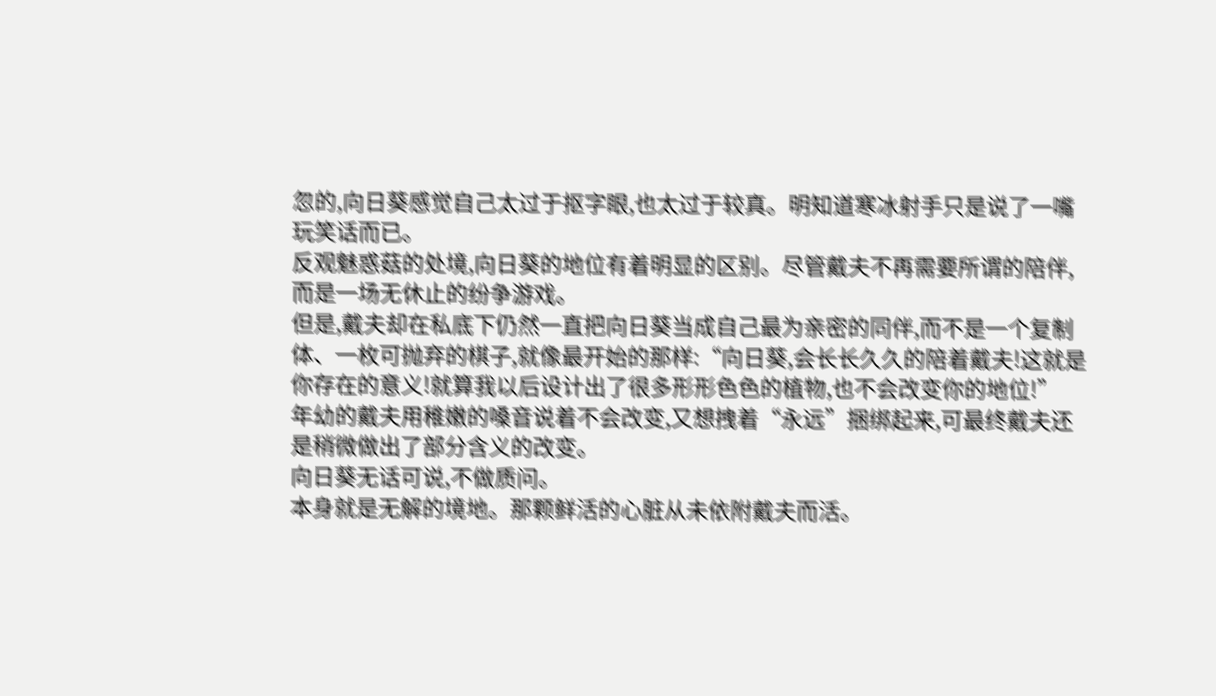忽的,向日葵感觉自己太过于抠字眼,也太过于较真。明知道寒冰射手只是说了一嘴玩笑话而已。
反观魅惑菇的处境,向日葵的地位有着明显的区别。尽管戴夫不再需要所谓的陪伴,而是一场无休止的纷争游戏。
但是,戴夫却在私底下仍然一直把向日葵当成自己最为亲密的同伴,而不是一个复制体、一枚可抛弃的棋子,就像最开始的那样:“向日葵,会长长久久的陪着戴夫!这就是你存在的意义!就算我以后设计出了很多形形色色的植物,也不会改变你的地位!”
年幼的戴夫用稚嫩的嗓音说着不会改变,又想拽着“永远”捆绑起来,可最终戴夫还是稍微做出了部分含义的改变。
向日葵无话可说,不做质问。
本身就是无解的境地。那颗鲜活的心脏从未依附戴夫而活。